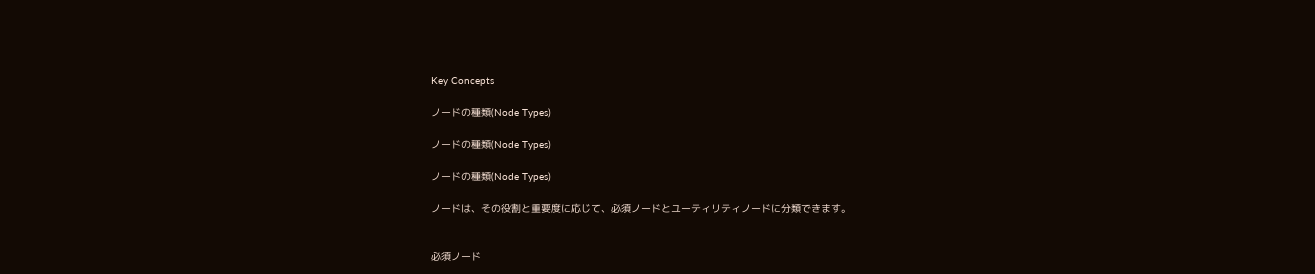Key Concepts

ノードの種類(Node Types)

ノードの種類(Node Types)

ノードの種類(Node Types)

ノードは、その役割と重要度に応じて、必須ノードとユーティリティノードに分類できます。


必須ノード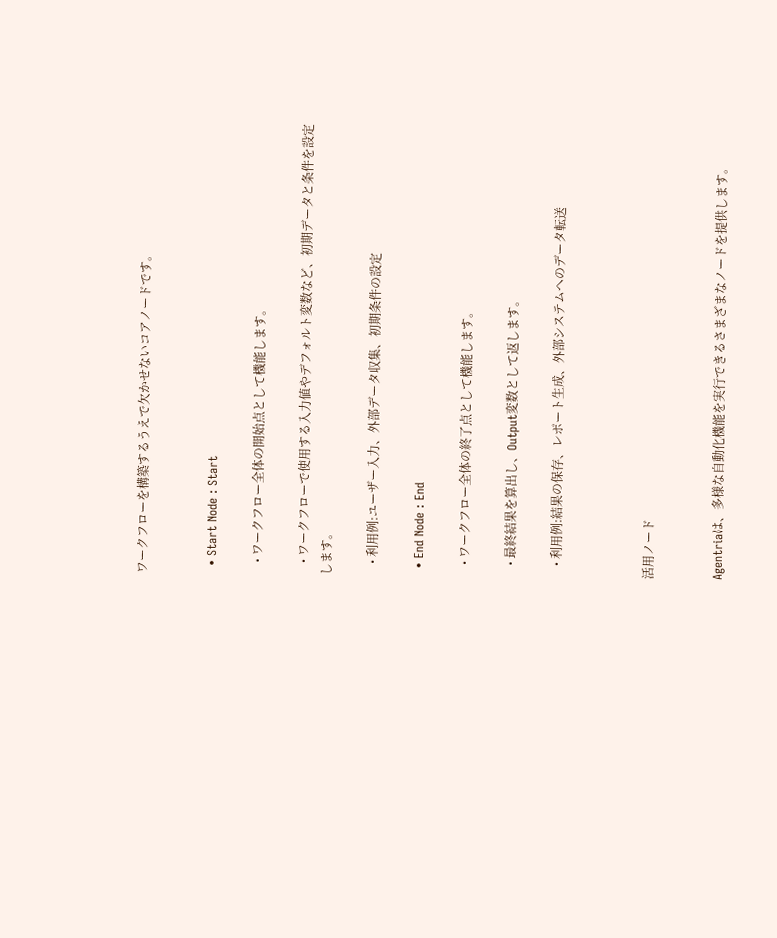ワークフローを構築するうえで欠かせないコアノードです。


  • Start Node : Start

    • ワークフロー全体の開始点として機能します。

    • ワークフローで使用する入力値やデフォルト変数など、初期データと条件を設定します。

    • 利用例:ユーザー入力、外部データ収集、初期条件の設定

  • End Node : End

    • ワークフロー全体の終了点として機能します。

    • 最終結果を算出し、Output変数として返します。

    • 利用例:結果の保存、レポート生成、外部システムへのデータ転送



活用ノード


Agentriaは、多様な自動化機能を実行できるさまざまなノードを提供します。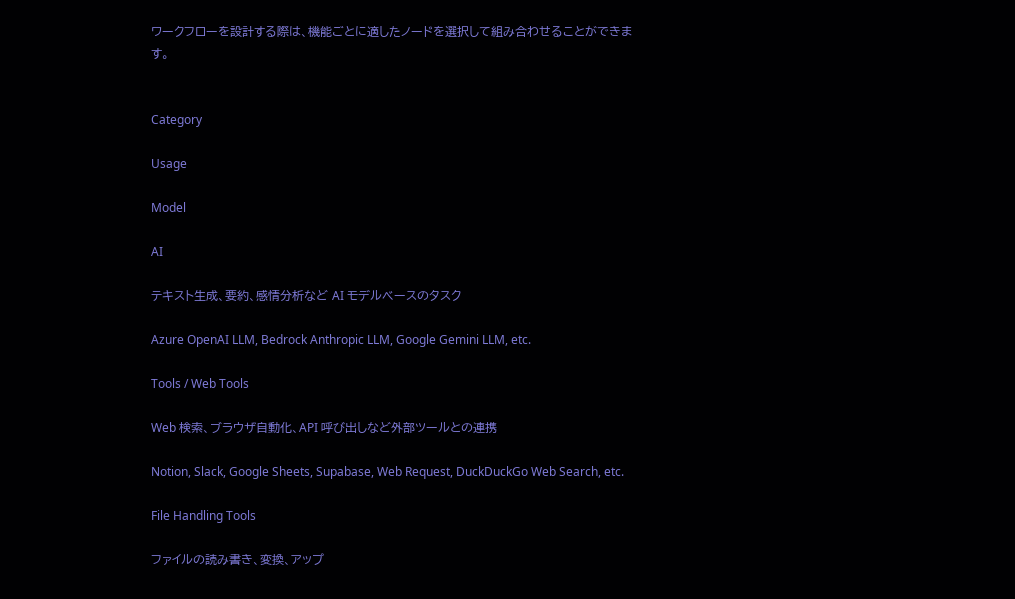ワークフローを設計する際は、機能ごとに適したノードを選択して組み合わせることができます。


Category

Usage

Model

AI

テキスト生成、要約、感情分析など AI モデルベースのタスク

Azure OpenAI LLM, Bedrock Anthropic LLM, Google Gemini LLM, etc.

Tools / Web Tools

Web 検索、ブラウザ自動化、API 呼び出しなど外部ツールとの連携

Notion, Slack, Google Sheets, Supabase, Web Request, DuckDuckGo Web Search, etc.

File Handling Tools

ファイルの読み書き、変換、アップ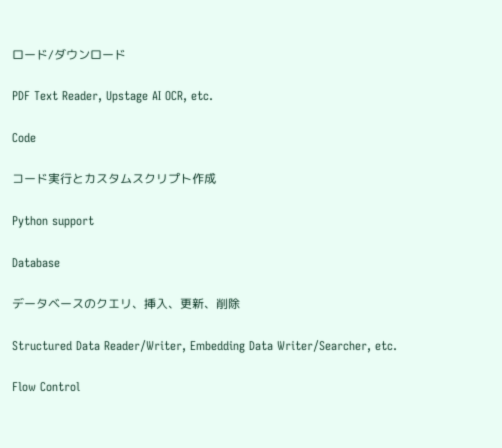ロード/ダウンロード

PDF Text Reader, Upstage AI OCR, etc.

Code

コード実行とカスタムスクリプト作成

Python support

Database

データベースのクエリ、挿入、更新、削除

Structured Data Reader/Writer, Embedding Data Writer/Searcher, etc.

Flow Control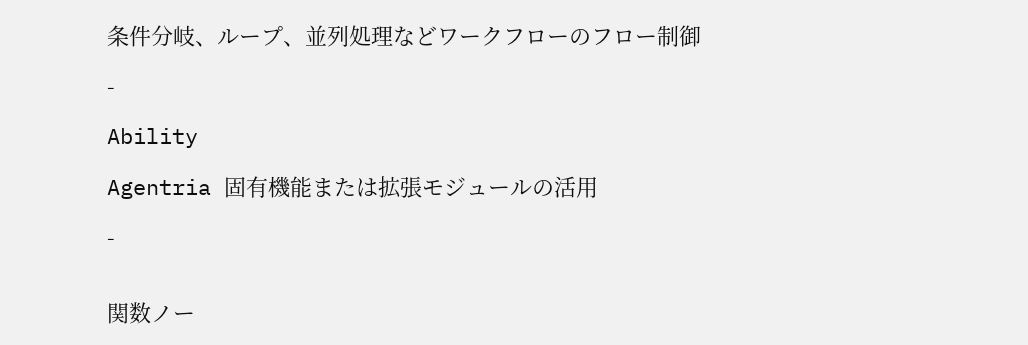条件分岐、ループ、並列処理などワークフローのフロー制御

-

Ability

Agentria 固有機能または拡張モジュールの活用

-


関数ノー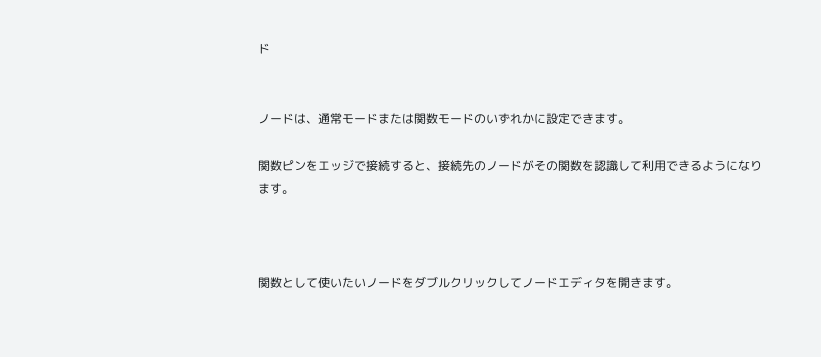ド


ノードは、通常モードまたは関数モードのいずれかに設定できます。

関数ピンをエッジで接続すると、接続先のノードがその関数を認識して利用できるようになります。



関数として使いたいノードをダブルクリックしてノードエディタを開きます。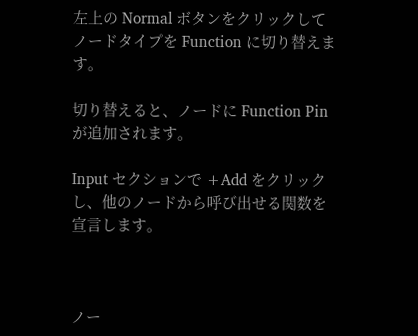左上の Normal ボタンをクリックしてノードタイプを Function に切り替えます。

切り替えると、ノードに Function Pin が追加されます。

Input セクションで +Add をクリックし、他のノードから呼び出せる関数を宣言します。



ノー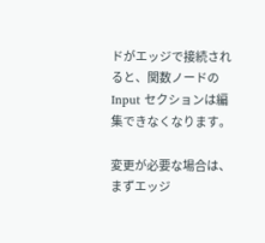ドがエッジで接続されると、関数ノードの Input セクションは編集できなくなります。

変更が必要な場合は、まずエッジ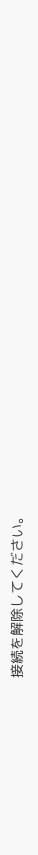接続を解除してください。